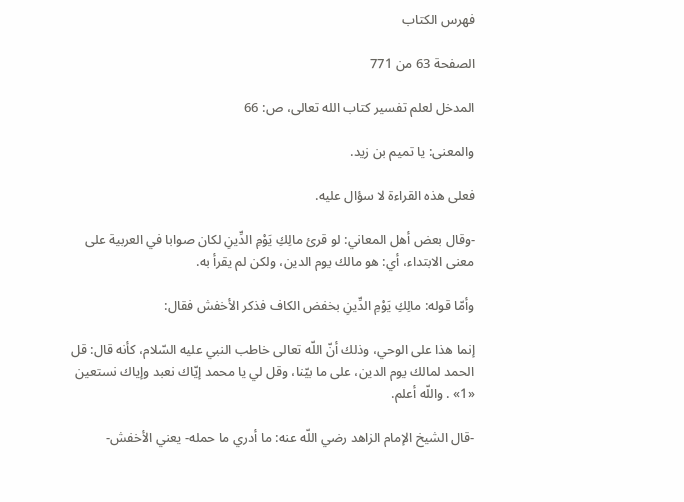فهرس الكتاب

الصفحة 63 من 771

المدخل لعلم تفسير كتاب الله تعالى، ص: 66

والمعنى: يا تميم بن زيد.

فعلى هذه القراءة لا سؤال عليه.

-وقال بعض أهل المعاني: لو قرئ مالِكِ يَوْمِ الدِّينِ لكان صوابا في العربية على معنى الابتداء، أي: هو مالك يوم الدين، ولكن لم يقرأ به.

وأمّا قوله: مالِكِ يَوْمِ الدِّينِ بخفض الكاف فذكر الأخفش فقال:

إنما هذا على الوحي، وذلك أنّ اللّه تعالى خاطب النبي عليه السّلام، كأنه قال: قل الحمد لمالك يوم الدين، على ما بيّنا، وقل لي يا محمد إيّاك نعبد وإياك نستعين «1» . واللّه أعلم.

-قال الشيخ الإمام الزاهد رضي اللّه عنه: ما أدري ما حمله- يعني الأخفش-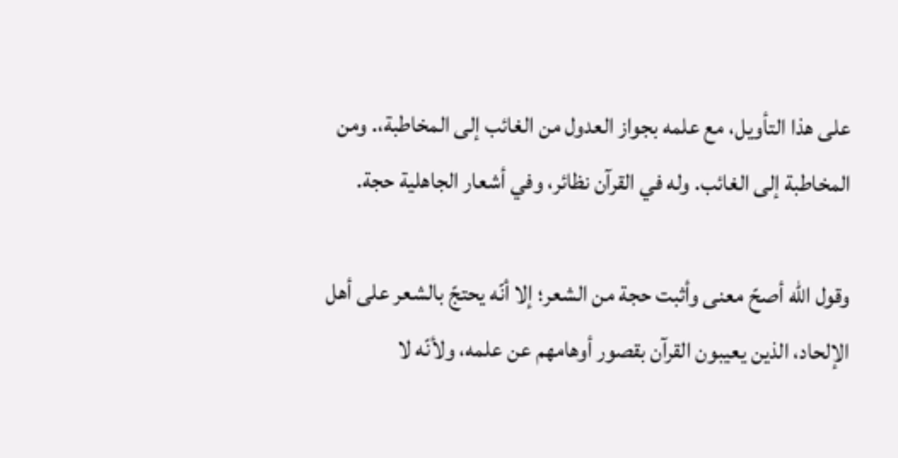على هذا التأويل، مع علمه بجواز العدول من الغائب إلى المخاطبة،. ومن المخاطبة إلى الغائب. وله في القرآن نظائر، وفي أشعار الجاهلية حجة.

وقول اللّه أصحّ معنى وأثبت حجة من الشعر؛ إلا أنّه يحتجّ بالشعر على أهل الإلحاد، الذين يعيبون القرآن بقصور أوهامهم عن علمه، ولأنّه لا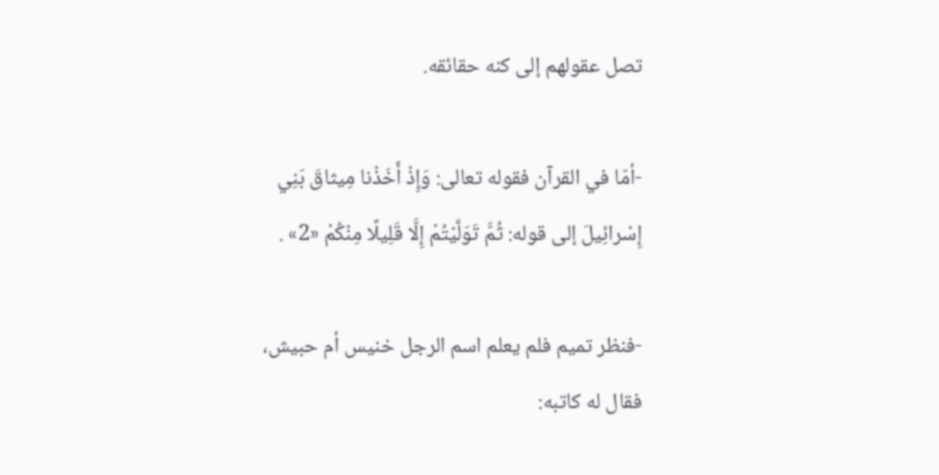تصل عقولهم إلى كنه حقائقه.

-أمّا في القرآن فقوله تعالى: وَإِذْ أَخَذْنا مِيثاقَ بَنِي إِسْرائِيلَ إلى قوله: ثُمَّ تَوَلَّيْتُمْ إِلَّا قَلِيلًا مِنْكُمْ «2» .

-فنظر تميم فلم يعلم اسم الرجل خنيس أم حبيش، فقال له كاتبه: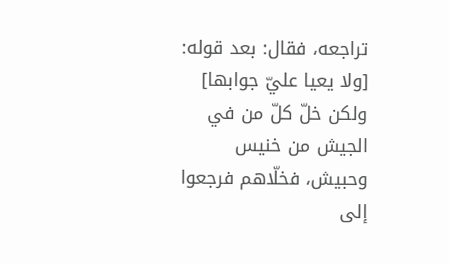تراجعه، فقال: بعد قوله: [ولا يعيا عليّ جوابها] ولكن خلّ كلّ من في الجيش من خنيس وحبيش، فخلّاهم فرجعوا إلى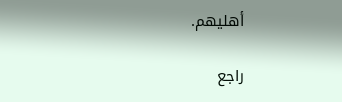أهليهم.

راجع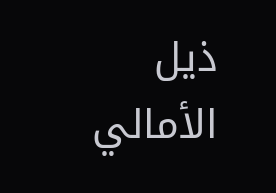ذيل الأمالي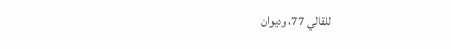للقالي 77، وديوان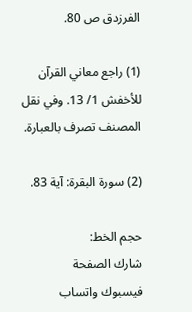الفرزدق ص 80.

(1) راجع معاني القرآن للأخفش 1/ 13. وفي نقل المصنف تصرف بالعبارة.

(2) سورة البقرة: آية 83.

حجم الخط:
شارك الصفحة
فيسبوك واتساب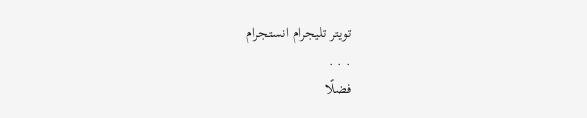تويتر تليجرام انستجرام
. . .
فضلًا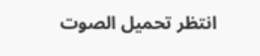انتظر تحميل الصوت